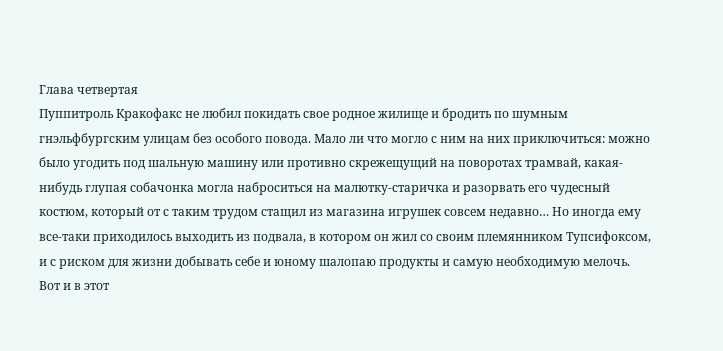Глава четвертая
Пуппитроль Кракофакс не любил покидать свое родное жилище и бродить по шумным гнэльфбургским улицам без особого повода. Мало ли что могло с ним на них приключиться: можно было угодить под шальную машину или противно скрежещущий на поворотах трамвай, какая-нибудь глупая собачонка могла наброситься на малютку-старичка и разорвать его чудесный костюм, который от с таким трудом стащил из магазина игрушек совсем недавно… Но иногда ему все-таки приходилось выходить из подвала, в котором он жил со своим племянником Тупсифоксом, и с риском для жизни добывать себе и юному шалопаю продукты и самую необходимую мелочь.
Вот и в этот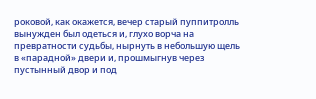роковой, как окажется, вечер старый пуппитролль вынужден был одеться и, глухо ворча на превратности судьбы, нырнуть в небольшую щель в «парадной» двери и, прошмыгнув через пустынный двор и под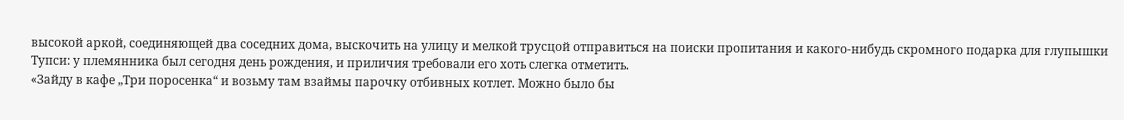высокой аркой, соединяющей два соседних дома, выскочить на улицу и мелкой трусцой отправиться на поиски пропитания и какого-нибудь скромного подарка для глупышки Тупси: у племянника был сегодня день рождения, и приличия требовали его хоть слегка отметить.
«Зайду в кафе „Три поросенка“ и возьму там взаймы парочку отбивных котлет. Можно было бы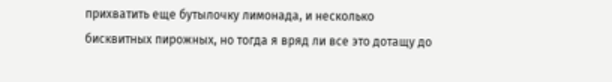прихватить еще бутылочку лимонада, и несколько бисквитных пирожных, но тогда я вряд ли все это дотащу до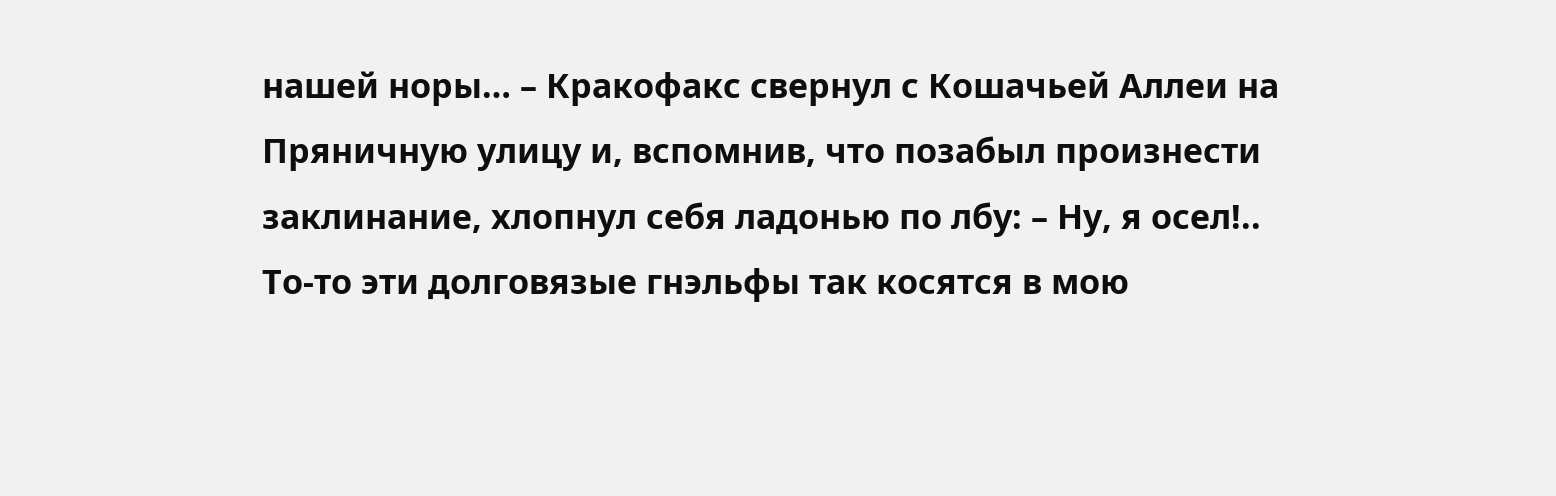нашей норы… – Кракофакс свернул с Кошачьей Аллеи на Пряничную улицу и, вспомнив, что позабыл произнести заклинание, хлопнул себя ладонью по лбу: – Ну, я осел!.. То-то эти долговязые гнэльфы так косятся в мою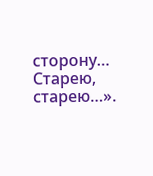сторону… Старею, старею…».